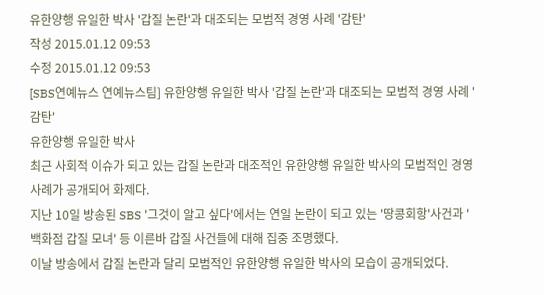유한양행 유일한 박사 '갑질 논란'과 대조되는 모범적 경영 사례 '감탄'
작성 2015.01.12 09:53
수정 2015.01.12 09:53
[SBS연예뉴스 연예뉴스팀] 유한양행 유일한 박사 '갑질 논란'과 대조되는 모범적 경영 사례 '감탄'
유한양행 유일한 박사
최근 사회적 이슈가 되고 있는 갑질 논란과 대조적인 유한양행 유일한 박사의 모범적인 경영 사례가 공개되어 화제다.
지난 10일 방송된 SBS '그것이 알고 싶다'에서는 연일 논란이 되고 있는 '땅콩회항'사건과 '백화점 갑질 모녀' 등 이른바 갑질 사건들에 대해 집중 조명했다.
이날 방송에서 갑질 논란과 달리 모범적인 유한양행 유일한 박사의 모습이 공개되었다.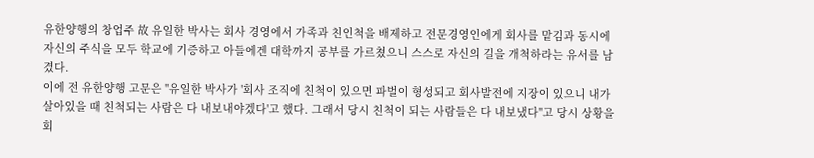유한양행의 창업주 故 유일한 박사는 회사 경영에서 가족과 친인척을 배제하고 전문경영인에게 회사를 맡김과 동시에 자신의 주식을 모두 학교에 기증하고 아들에겐 대학까지 공부를 가르쳤으니 스스로 자신의 길을 개척하라는 유서를 남겼다.
이에 전 유한양행 고문은 "유일한 박사가 '회사 조직에 친척이 있으면 파벌이 형성되고 회사발전에 지장이 있으니 내가 살아있을 때 친척되는 사람은 다 내보내야겠다'고 했다. 그래서 당시 친척이 되는 사람들은 다 내보냈다"고 당시 상황을 회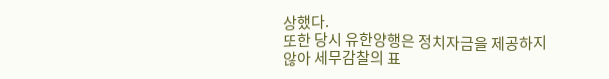상했다.
또한 당시 유한양행은 정치자금을 제공하지 않아 세무감찰의 표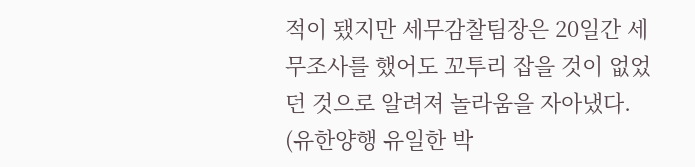적이 됐지만 세무감찰팀장은 20일간 세무조사를 했어도 꼬투리 잡을 것이 없었던 것으로 알려져 놀라움을 자아냈다.
(유한양행 유일한 박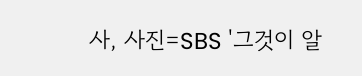사, 사진=SBS '그것이 알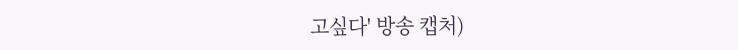고싶다' 방송 캡처)